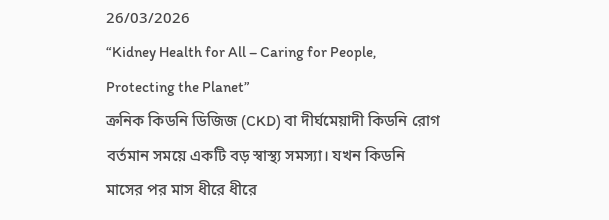26/03/2026
“Kidney Health for All – Caring for People, Protecting the Planet”
ক্রনিক কিডনি ডিজিজ (CKD) বা দীর্ঘমেয়াদী কিডনি রোগ বর্তমান সময়ে একটি বড় স্বাস্থ্য সমস্যা। যখন কিডনি মাসের পর মাস ধীরে ধীরে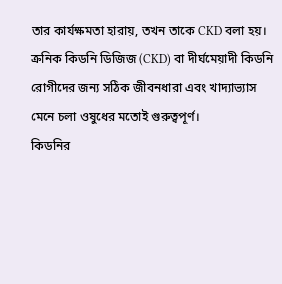তার কার্যক্ষমতা হারায়, তখন তাকে CKD বলা হয়।
ক্রনিক কিডনি ডিজিজ (CKD) বা দীর্ঘমেয়াদী কিডনি রোগীদের জন্য সঠিক জীবনধারা এবং খাদ্যাভ্যাস মেনে চলা ওষুধের মতোই গুরুত্বপূর্ণ।
কিডনির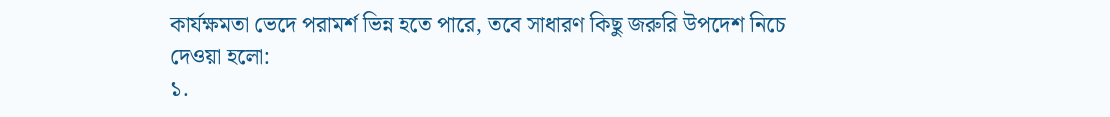কার্যক্ষমতা ভেদে পরামর্শ ভিন্ন হতে পারে, তবে সাধারণ কিছু জরুরি উপদেশ নিচে দেওয়া হলো:
১.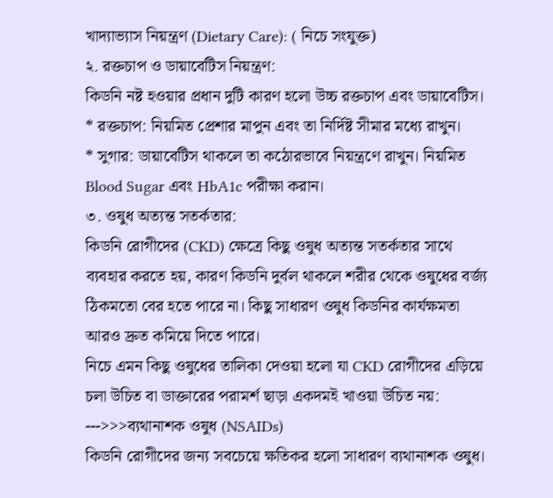খাদ্যাভ্যাস নিয়ন্ত্রণ (Dietary Care): ( নিচে সংযুক্ত)
২. রক্তচাপ ও ডায়াবেটিস নিয়ন্ত্রণ:
কিডনি নষ্ট হওয়ার প্রধান দুটি কারণ হলো উচ্চ রক্তচাপ এবং ডায়াবেটিস।
* রক্তচাপ: নিয়মিত প্রেশার মাপুন এবং তা নির্দিষ্ট সীমার মধ্যে রাখুন।
* সুগার: ডায়াবেটিস থাকলে তা কঠোরভাবে নিয়ন্ত্রণে রাখুন। নিয়মিত Blood Sugar এবং HbA1c পরীক্ষা করান।
৩. ওষুধ অত্যন্ত সতর্কতার:
কিডনি রোগীদের (CKD) ক্ষেত্রে কিছু ওষুধ অত্যন্ত সতর্কতার সাথে ব্যবহার করতে হয়, কারণ কিডনি দুর্বল থাকলে শরীর থেকে ওষুধের বর্জ্য ঠিকমতো বের হতে পারে না। কিছু সাধারণ ওষুধ কিডনির কার্যক্ষমতা আরও দ্রুত কমিয়ে দিতে পারে।
নিচে এমন কিছু ওষুধের তালিকা দেওয়া হলো যা CKD রোগীদের এড়িয়ে চলা উচিত বা ডাক্তারের পরামর্শ ছাড়া একদমই খাওয়া উচিত নয়:
--->>>ব্যথানাশক ওষুধ (NSAIDs)
কিডনি রোগীদের জন্য সবচেয়ে ক্ষতিকর হলো সাধারণ ব্যথানাশক ওষুধ।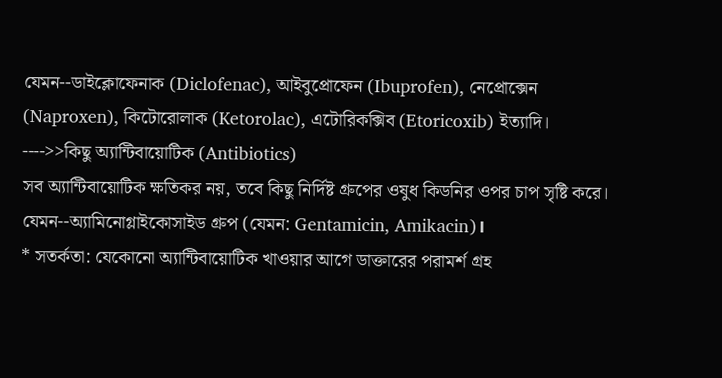যেমন--ডাইক্লোফেনাক (Diclofenac), আইবুপ্রোফেন (Ibuprofen), নেপ্রোক্সেন (Naproxen), কিটোরোলাক (Ketorolac), এটোরিকক্সিব (Etoricoxib) ইত্যাদি।
---->>কিছু অ্যান্টিবায়োটিক (Antibiotics)
সব অ্যান্টিবায়োটিক ক্ষতিকর নয়, তবে কিছু নির্দিষ্ট গ্রুপের ওষুধ কিডনির ওপর চাপ সৃষ্টি করে।
যেমন--অ্যামিনোগ্লাইকোসাইড গ্রুপ (যেমন: Gentamicin, Amikacin)।
* সতর্কতা: যেকোনো অ্যান্টিবায়োটিক খাওয়ার আগে ডাক্তারের পরামর্শ গ্রহ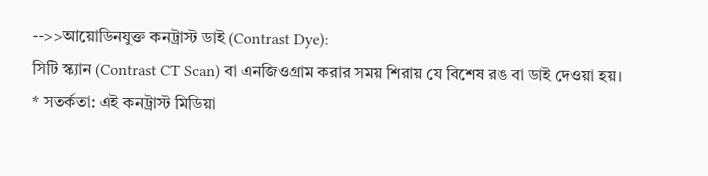-->>আয়োডিনযুক্ত কনট্রাস্ট ডাই (Contrast Dye):
সিটি স্ক্যান (Contrast CT Scan) বা এনজিওগ্রাম করার সময় শিরায় যে বিশেষ রঙ বা ডাই দেওয়া হয়।
* সতর্কতা: এই কনট্রাস্ট মিডিয়া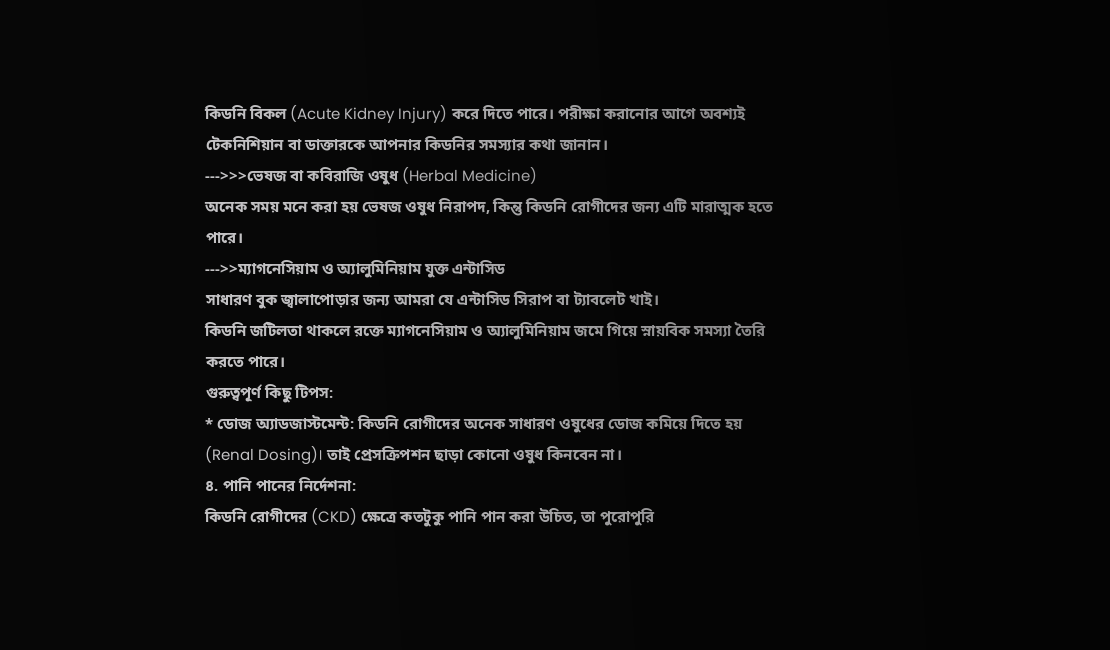কিডনি বিকল (Acute Kidney Injury) করে দিতে পারে। পরীক্ষা করানোর আগে অবশ্যই টেকনিশিয়ান বা ডাক্তারকে আপনার কিডনির সমস্যার কথা জানান।
--->>>ভেষজ বা কবিরাজি ওষুধ (Herbal Medicine)
অনেক সময় মনে করা হয় ভেষজ ওষুধ নিরাপদ, কিন্তু কিডনি রোগীদের জন্য এটি মারাত্মক হতে পারে।
--->>ম্যাগনেসিয়াম ও অ্যালুমিনিয়াম যুক্ত এন্টাসিড
সাধারণ বুক জ্বালাপোড়ার জন্য আমরা যে এন্টাসিড সিরাপ বা ট্যাবলেট খাই।
কিডনি জটিলতা থাকলে রক্তে ম্যাগনেসিয়াম ও অ্যালুমিনিয়াম জমে গিয়ে স্নায়বিক সমস্যা তৈরি করতে পারে।
গুরুত্বপূর্ণ কিছু টিপস:
* ডোজ অ্যাডজাস্টমেন্ট: কিডনি রোগীদের অনেক সাধারণ ওষুধের ডোজ কমিয়ে দিতে হয় (Renal Dosing)। তাই প্রেসক্রিপশন ছাড়া কোনো ওষুধ কিনবেন না।
৪. পানি পানের নির্দেশনা:
কিডনি রোগীদের (CKD) ক্ষেত্রে কতটুকু পানি পান করা উচিত, তা পুরোপুরি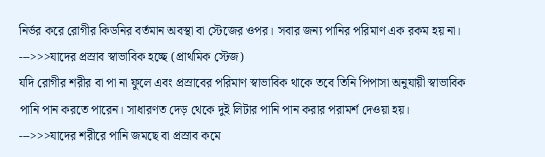নির্ভর করে রোগীর কিডনির বর্তমান অবস্থা বা স্টেজের ওপর। সবার জন্য পানির পরিমাণ এক রকম হয় না।
--->>>যাদের প্রস্রাব স্বাভাবিক হচ্ছে (প্রাথমিক স্টেজ)
যদি রোগীর শরীর বা পা না ফুলে এবং প্রস্রাবের পরিমাণ স্বাভাবিক থাকে তবে তিনি পিপাসা অনুযায়ী স্বাভাবিক পানি পান করতে পারেন। সাধারণত দেড় থেকে দুই লিটার পানি পান করার পরামর্শ দেওয়া হয়।
--->>>যাদের শরীরে পানি জমছে বা প্রস্রাব কমে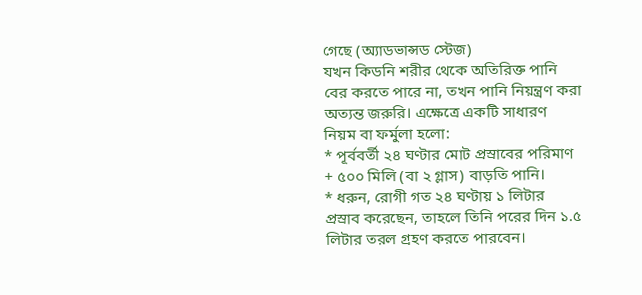গেছে (অ্যাডভান্সড স্টেজ)
যখন কিডনি শরীর থেকে অতিরিক্ত পানি বের করতে পারে না, তখন পানি নিয়ন্ত্রণ করা অত্যন্ত জরুরি। এক্ষেত্রে একটি সাধারণ নিয়ম বা ফর্মুলা হলো:
* পূর্ববর্তী ২৪ ঘণ্টার মোট প্রস্রাবের পরিমাণ + ৫০০ মিলি (বা ২ গ্লাস) বাড়তি পানি।
* ধরুন, রোগী গত ২৪ ঘণ্টায় ১ লিটার প্রস্রাব করেছেন, তাহলে তিনি পরের দিন ১.৫ লিটার তরল গ্রহণ করতে পারবেন।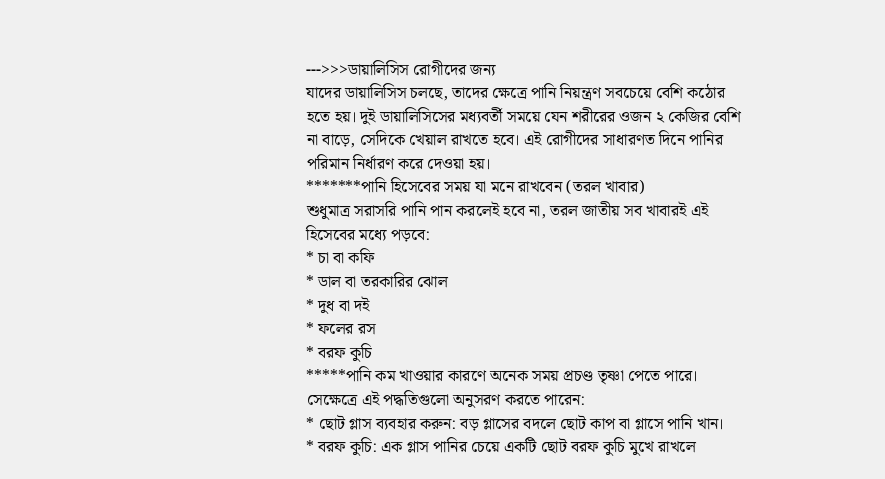--->>>ডায়ালিসিস রোগীদের জন্য
যাদের ডায়ালিসিস চলছে, তাদের ক্ষেত্রে পানি নিয়ন্ত্রণ সবচেয়ে বেশি কঠোর হতে হয়। দুই ডায়ালিসিসের মধ্যবর্তী সময়ে যেন শরীরের ওজন ২ কেজির বেশি না বাড়ে, সেদিকে খেয়াল রাখতে হবে। এই রোগীদের সাধারণত দিনে পানির পরিমান নির্ধারণ করে দেওয়া হয়।
*******পানি হিসেবের সময় যা মনে রাখবেন (তরল খাবার)
শুধুমাত্র সরাসরি পানি পান করলেই হবে না, তরল জাতীয় সব খাবারই এই হিসেবের মধ্যে পড়বে:
* চা বা কফি
* ডাল বা তরকারির ঝোল
* দুধ বা দই
* ফলের রস
* বরফ কুচি
*****পানি কম খাওয়ার কারণে অনেক সময় প্রচণ্ড তৃষ্ণা পেতে পারে। সেক্ষেত্রে এই পদ্ধতিগুলো অনুসরণ করতে পারেন:
* ছোট গ্লাস ব্যবহার করুন: বড় গ্লাসের বদলে ছোট কাপ বা গ্লাসে পানি খান।
* বরফ কুচি: এক গ্লাস পানির চেয়ে একটি ছোট বরফ কুচি মুখে রাখলে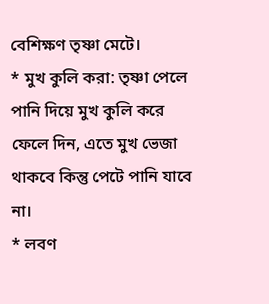বেশিক্ষণ তৃষ্ণা মেটে।
* মুখ কুলি করা: তৃষ্ণা পেলে পানি দিয়ে মুখ কুলি করে ফেলে দিন, এতে মুখ ভেজা থাকবে কিন্তু পেটে পানি যাবে না।
* লবণ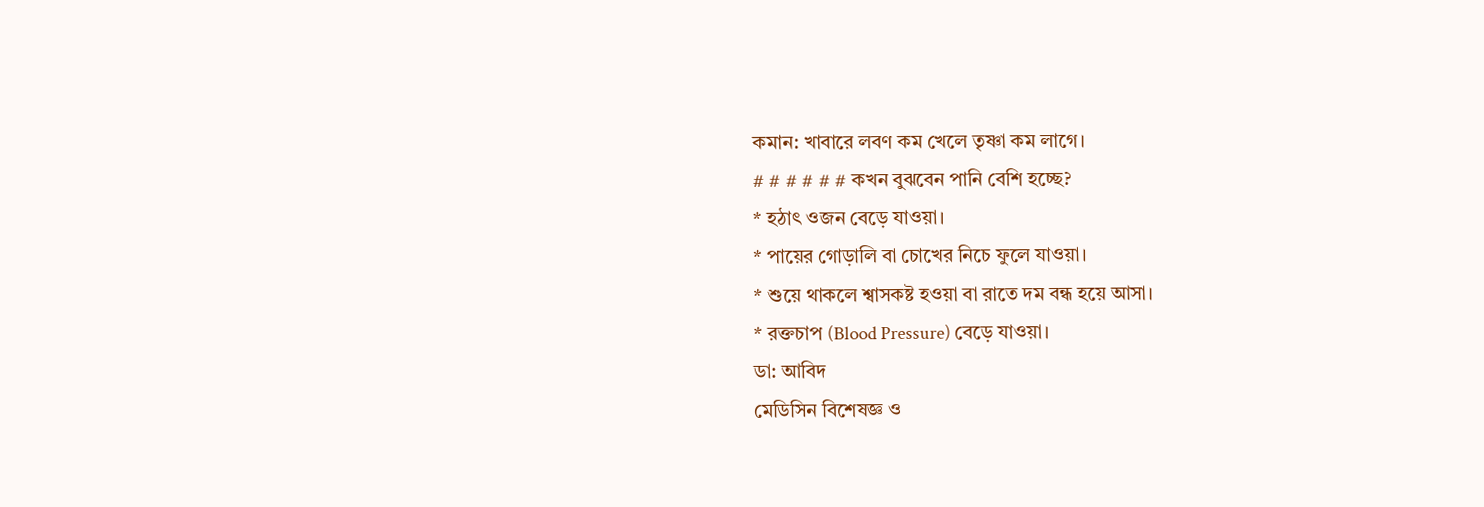কমান: খাবারে লবণ কম খেলে তৃষ্ণা কম লাগে।
# # # # # # কখন বুঝবেন পানি বেশি হচ্ছে?
* হঠাৎ ওজন বেড়ে যাওয়া।
* পায়ের গোড়ালি বা চোখের নিচে ফুলে যাওয়া।
* শুয়ে থাকলে শ্বাসকষ্ট হওয়া বা রাতে দম বন্ধ হয়ে আসা।
* রক্তচাপ (Blood Pressure) বেড়ে যাওয়া।
ডা: আবিদ
মেডিসিন বিশেষজ্ঞ ও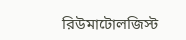রিউমাটোলজিস্ট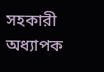সহকারী অধ্যাপক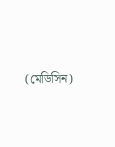(মেডিসিন)